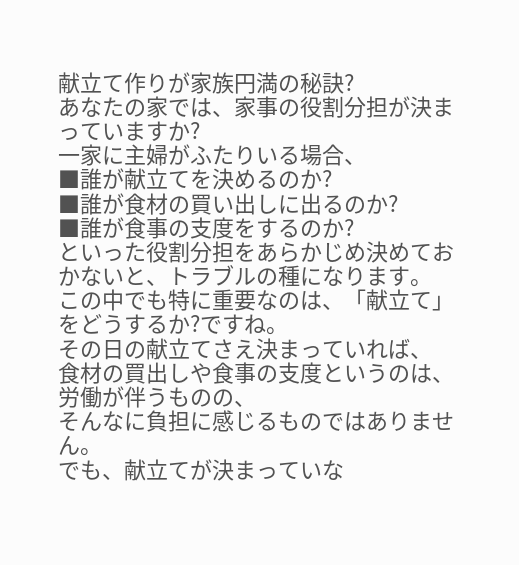献立て作りが家族円満の秘訣?
あなたの家では、家事の役割分担が決まっていますか?
一家に主婦がふたりいる場合、
■誰が献立てを決めるのか?
■誰が食材の買い出しに出るのか?
■誰が食事の支度をするのか?
といった役割分担をあらかじめ決めておかないと、トラブルの種になります。
この中でも特に重要なのは、「献立て」をどうするか?ですね。
その日の献立てさえ決まっていれば、
食材の買出しや食事の支度というのは、労働が伴うものの、
そんなに負担に感じるものではありません。
でも、献立てが決まっていな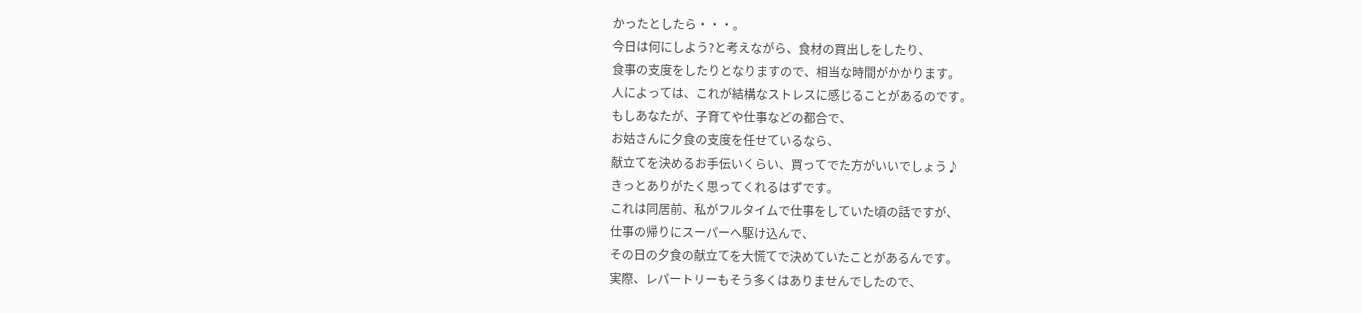かったとしたら・・・。
今日は何にしよう?と考えながら、食材の買出しをしたり、
食事の支度をしたりとなりますので、相当な時間がかかります。
人によっては、これが結構なストレスに感じることがあるのです。
もしあなたが、子育てや仕事などの都合で、
お姑さんに夕食の支度を任せているなら、
献立てを決めるお手伝いくらい、買ってでた方がいいでしょう♪
きっとありがたく思ってくれるはずです。
これは同居前、私がフルタイムで仕事をしていた頃の話ですが、
仕事の帰りにスーパーへ駆け込んで、
その日の夕食の献立てを大慌てで決めていたことがあるんです。
実際、レパートリーもそう多くはありませんでしたので、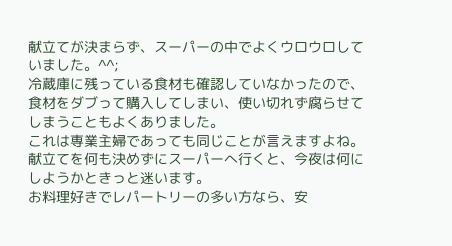献立てが決まらず、スーパーの中でよくウロウロしていました。^^;
冷蔵庫に残っている食材も確認していなかったので、
食材をダブって購入してしまい、使い切れず腐らせてしまうこともよくありました。
これは専業主婦であっても同じことが言えますよね。
献立てを何も決めずにスーパーへ行くと、今夜は何にしようかときっと迷います。
お料理好きでレパートリーの多い方なら、安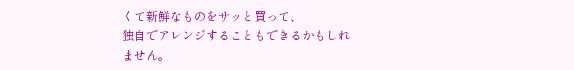くて新鮮なものをサッと買って、
独自でアレンジすることもできるかもしれません。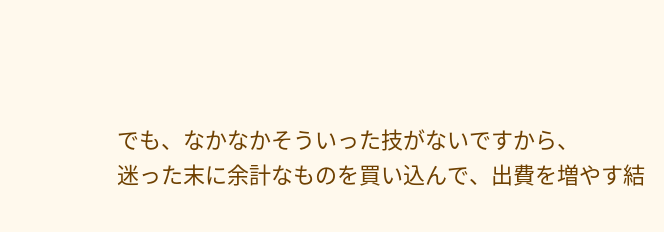でも、なかなかそういった技がないですから、
迷った末に余計なものを買い込んで、出費を増やす結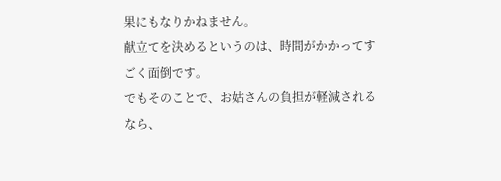果にもなりかねません。
献立てを決めるというのは、時間がかかってすごく面倒です。
でもそのことで、お姑さんの負担が軽減されるなら、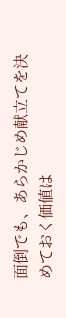面倒でも、あらかじめ献立てを決めておく価値は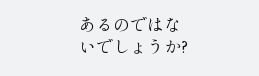あるのではないでしょうか?